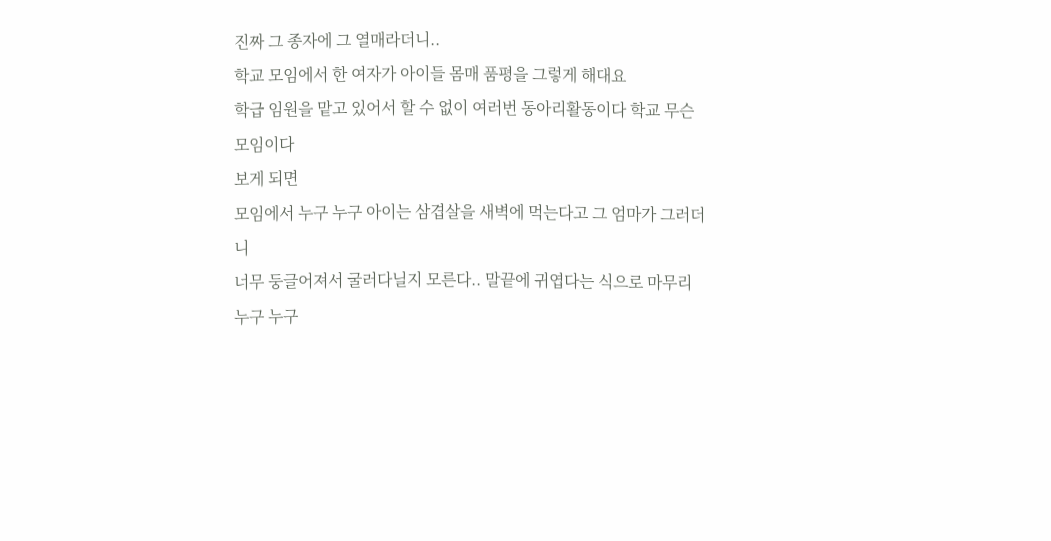진짜 그 종자에 그 열매라더니..
학교 모임에서 한 여자가 아이들 몸매 품평을 그렇게 해대요
학급 임원을 맡고 있어서 할 수 없이 여러번 동아리활동이다 학교 무슨 모임이다
보게 되면
모임에서 누구 누구 아이는 삼겹살을 새벽에 먹는다고 그 엄마가 그러더니
너무 둥글어져서 굴러다닐지 모른다.. 말끝에 귀엽다는 식으로 마무리
누구 누구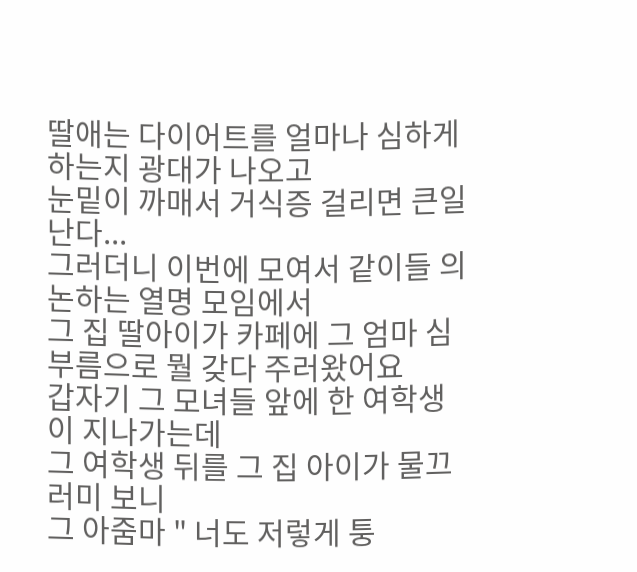딸애는 다이어트를 얼마나 심하게 하는지 광대가 나오고
눈밑이 까매서 거식증 걸리면 큰일난다...
그러더니 이번에 모여서 같이들 의논하는 열명 모임에서
그 집 딸아이가 카페에 그 엄마 심부름으로 뭘 갖다 주러왔어요
갑자기 그 모녀들 앞에 한 여학생이 지나가는데
그 여학생 뒤를 그 집 아이가 물끄러미 보니
그 아줌마 " 너도 저렇게 퉁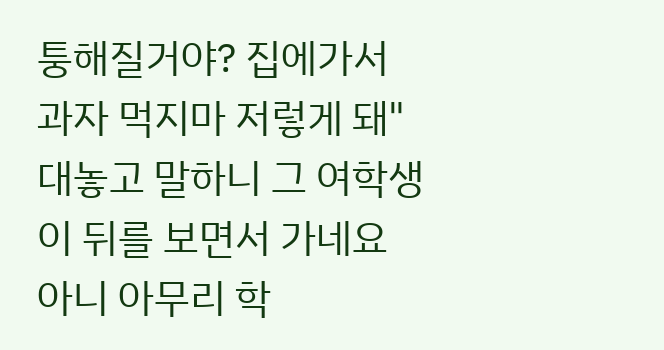퉁해질거야? 집에가서 과자 먹지마 저렇게 돼"
대놓고 말하니 그 여학생이 뒤를 보면서 가네요
아니 아무리 학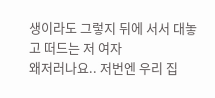생이라도 그렇지 뒤에 서서 대놓고 떠드는 저 여자
왜저러나요.. 저번엔 우리 집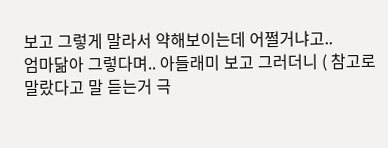보고 그렇게 말라서 약해보이는데 어쩔거냐고..
엄마닮아 그렇다며.. 아들래미 보고 그러더니 ( 참고로 말랐다고 말 듣는거 극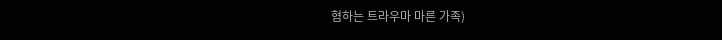혐하는 트라우마 마른 가족)